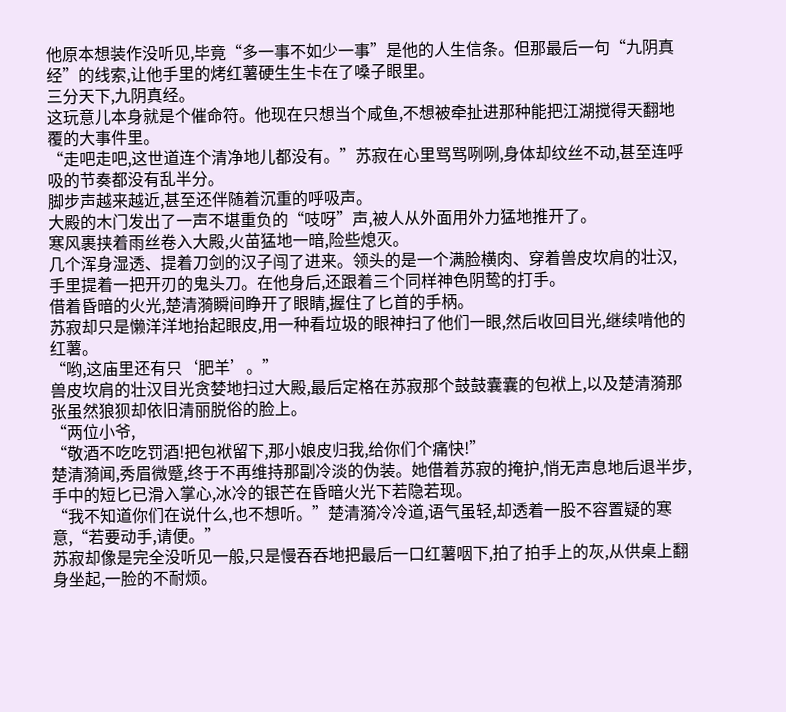他原本想装作没听见,毕竟“多一事不如少一事”是他的人生信条。但那最后一句“九阴真经”的线索,让他手里的烤红薯硬生生卡在了嗓子眼里。
三分天下,九阴真经。
这玩意儿本身就是个催命符。他现在只想当个咸鱼,不想被牵扯进那种能把江湖搅得天翻地覆的大事件里。
“走吧走吧,这世道连个清净地儿都没有。”苏寂在心里骂骂咧咧,身体却纹丝不动,甚至连呼吸的节奏都没有乱半分。
脚步声越来越近,甚至还伴随着沉重的呼吸声。
大殿的木门发出了一声不堪重负的“吱呀”声,被人从外面用外力猛地推开了。
寒风裹挟着雨丝卷入大殿,火苗猛地一暗,险些熄灭。
几个浑身湿透、提着刀剑的汉子闯了进来。领头的是一个满脸横肉、穿着兽皮坎肩的壮汉,手里提着一把开刃的鬼头刀。在他身后,还跟着三个同样神色阴鸷的打手。
借着昏暗的火光,楚清漪瞬间睁开了眼睛,握住了匕首的手柄。
苏寂却只是懒洋洋地抬起眼皮,用一种看垃圾的眼神扫了他们一眼,然后收回目光,继续啃他的红薯。
“哟,这庙里还有只‘肥羊’。”
兽皮坎肩的壮汉目光贪婪地扫过大殿,最后定格在苏寂那个鼓鼓囊囊的包袱上,以及楚清漪那张虽然狼狈却依旧清丽脱俗的脸上。
“两位小爷,
“敬酒不吃吃罚酒!把包袱留下,那小娘皮归我,给你们个痛快!”
楚清漪闻,秀眉微蹙,终于不再维持那副冷淡的伪装。她借着苏寂的掩护,悄无声息地后退半步,手中的短匕已滑入掌心,冰冷的银芒在昏暗火光下若隐若现。
“我不知道你们在说什么,也不想听。”楚清漪冷冷道,语气虽轻,却透着一股不容置疑的寒意,“若要动手,请便。”
苏寂却像是完全没听见一般,只是慢吞吞地把最后一口红薯咽下,拍了拍手上的灰,从供桌上翻身坐起,一脸的不耐烦。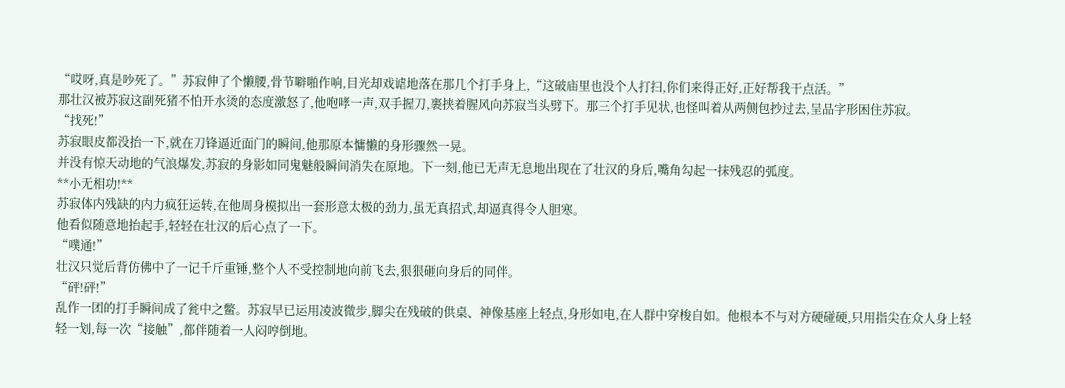“哎呀,真是吵死了。”苏寂伸了个懒腰,骨节噼啪作响,目光却戏谑地落在那几个打手身上,“这破庙里也没个人打扫,你们来得正好,正好帮我干点活。”
那壮汉被苏寂这副死猪不怕开水烫的态度激怒了,他咆哮一声,双手握刀,裹挟着腥风向苏寂当头劈下。那三个打手见状,也怪叫着从两侧包抄过去,呈品字形困住苏寂。
“找死!”
苏寂眼皮都没抬一下,就在刀锋逼近面门的瞬间,他那原本慵懒的身形骤然一晃。
并没有惊天动地的气浪爆发,苏寂的身影如同鬼魅般瞬间消失在原地。下一刻,他已无声无息地出现在了壮汉的身后,嘴角勾起一抹残忍的弧度。
**小无相功!**
苏寂体内残缺的内力疯狂运转,在他周身模拟出一套形意太极的劲力,虽无真招式,却逼真得令人胆寒。
他看似随意地抬起手,轻轻在壮汉的后心点了一下。
“噗通!”
壮汉只觉后背仿佛中了一记千斤重锤,整个人不受控制地向前飞去,狠狠砸向身后的同伴。
“砰!砰!”
乱作一团的打手瞬间成了瓮中之鳖。苏寂早已运用凌波微步,脚尖在残破的供桌、神像基座上轻点,身形如电,在人群中穿梭自如。他根本不与对方硬碰硬,只用指尖在众人身上轻轻一划,每一次“接触”,都伴随着一人闷哼倒地。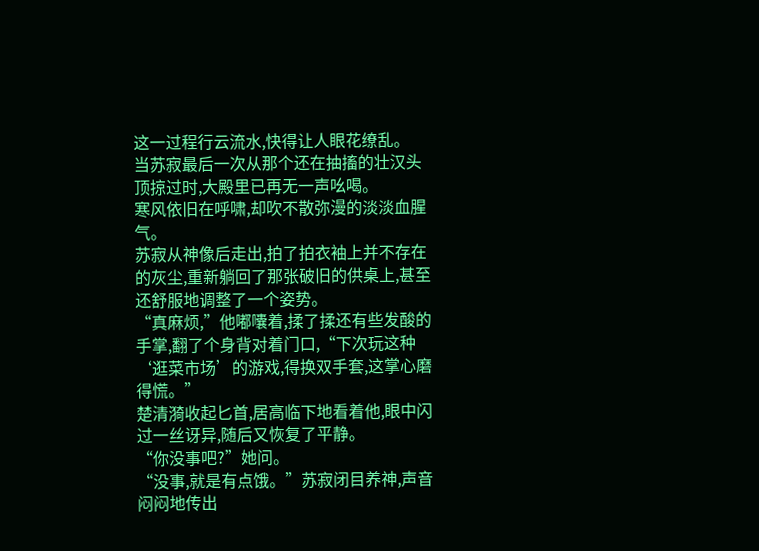这一过程行云流水,快得让人眼花缭乱。
当苏寂最后一次从那个还在抽搐的壮汉头顶掠过时,大殿里已再无一声吆喝。
寒风依旧在呼啸,却吹不散弥漫的淡淡血腥气。
苏寂从神像后走出,拍了拍衣袖上并不存在的灰尘,重新躺回了那张破旧的供桌上,甚至还舒服地调整了一个姿势。
“真麻烦,”他嘟囔着,揉了揉还有些发酸的手掌,翻了个身背对着门口,“下次玩这种‘逛菜市场’的游戏,得换双手套,这掌心磨得慌。”
楚清漪收起匕首,居高临下地看着他,眼中闪过一丝讶异,随后又恢复了平静。
“你没事吧?”她问。
“没事,就是有点饿。”苏寂闭目养神,声音闷闷地传出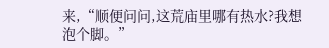来,“顺便问问,这荒庙里哪有热水?我想泡个脚。”